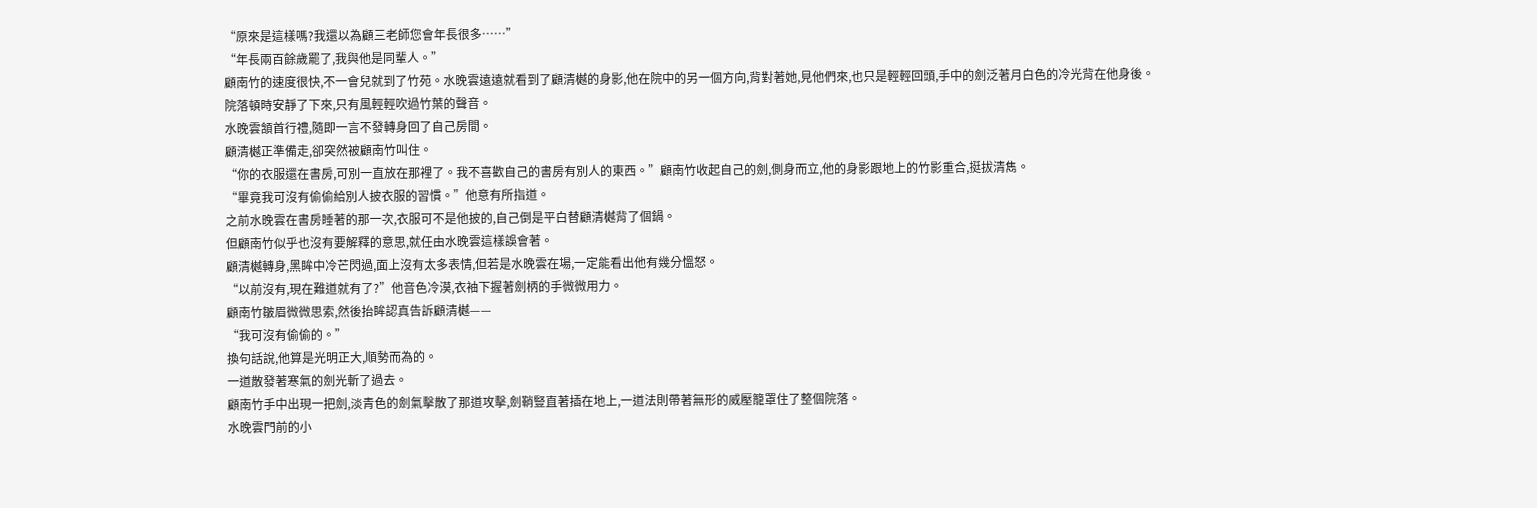“原來是這樣嗎?我還以為顧三老師您會年長很多……”
“年長兩百餘歲罷了,我與他是同輩人。”
顧南竹的速度很快,不一會兒就到了竹苑。水晚雲遠遠就看到了顧清樾的身影,他在院中的另一個方向,背對著她,見他們來,也只是輕輕回頭,手中的劍泛著月白色的冷光背在他身後。
院落頓時安靜了下來,只有風輕輕吹過竹葉的聲音。
水晚雲頷首行禮,隨即一言不發轉身回了自己房間。
顧清樾正準備走,卻突然被顧南竹叫住。
“你的衣服還在書房,可別一直放在那裡了。我不喜歡自己的書房有別人的東西。”顧南竹收起自己的劍,側身而立,他的身影跟地上的竹影重合,挺拔清雋。
“畢竟我可沒有偷偷給別人披衣服的習慣。”他意有所指道。
之前水晚雲在書房睡著的那一次,衣服可不是他披的,自己倒是平白替顧清樾背了個鍋。
但顧南竹似乎也沒有要解釋的意思,就任由水晚雲這樣誤會著。
顧清樾轉身,黑眸中冷芒閃過,面上沒有太多表情,但若是水晚雲在場,一定能看出他有幾分慍怒。
“以前沒有,現在難道就有了?”他音色冷漠,衣袖下握著劍柄的手微微用力。
顧南竹皺眉微微思索,然後抬眸認真告訴顧清樾——
“我可沒有偷偷的。”
換句話說,他算是光明正大,順勢而為的。
一道散發著寒氣的劍光斬了過去。
顧南竹手中出現一把劍,淡青色的劍氣擊散了那道攻擊,劍鞘豎直著插在地上,一道法則帶著無形的威壓籠罩住了整個院落。
水晚雲門前的小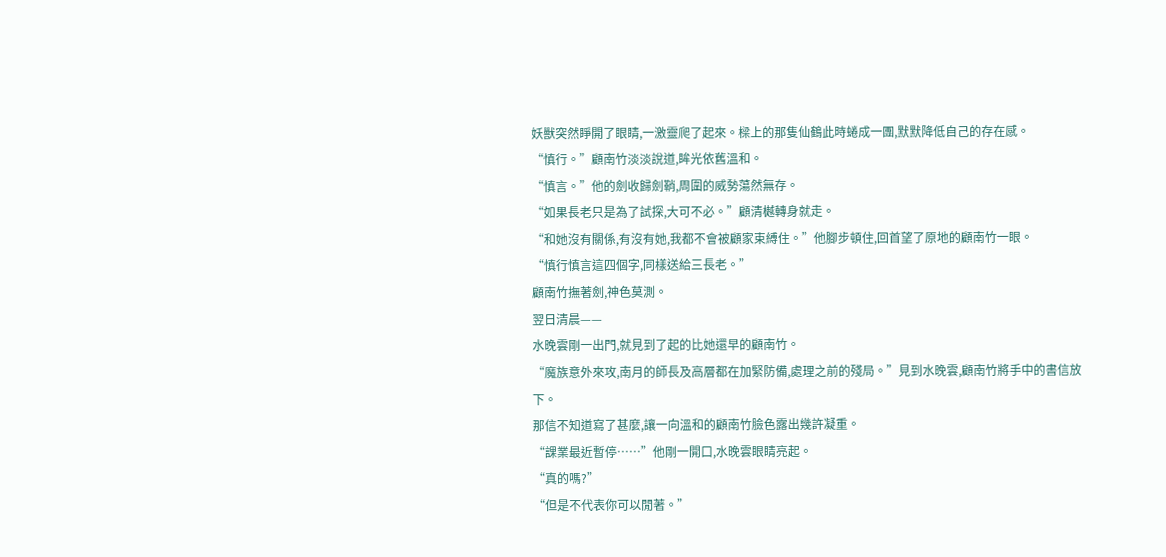妖獸突然睜開了眼睛,一激靈爬了起來。樑上的那隻仙鶴此時蜷成一團,默默降低自己的存在感。
“慎行。”顧南竹淡淡說道,眸光依舊溫和。
“慎言。”他的劍收歸劍鞘,周圍的威勢蕩然無存。
“如果長老只是為了試探,大可不必。”顧清樾轉身就走。
“和她沒有關係,有沒有她,我都不會被顧家束縛住。”他腳步頓住,回首望了原地的顧南竹一眼。
“慎行慎言這四個字,同樣送給三長老。”
顧南竹撫著劍,神色莫測。
翌日清晨——
水晚雲剛一出門,就見到了起的比她還早的顧南竹。
“魔族意外來攻,南月的師長及高層都在加緊防備,處理之前的殘局。”見到水晚雲,顧南竹將手中的書信放下。
那信不知道寫了甚麼,讓一向溫和的顧南竹臉色露出幾許凝重。
“課業最近暫停……”他剛一開口,水晚雲眼睛亮起。
“真的嗎?”
“但是不代表你可以閒著。”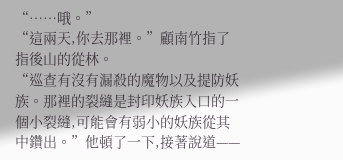“……哦。”
“這兩天,你去那裡。”顧南竹指了指後山的從林。
“巡查有沒有漏殺的魔物以及提防妖族。那裡的裂縫是封印妖族入口的一個小裂縫,可能會有弱小的妖族從其中鑽出。”他頓了一下,接著說道——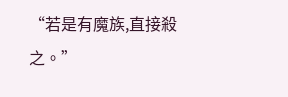“若是有魔族,直接殺之。”